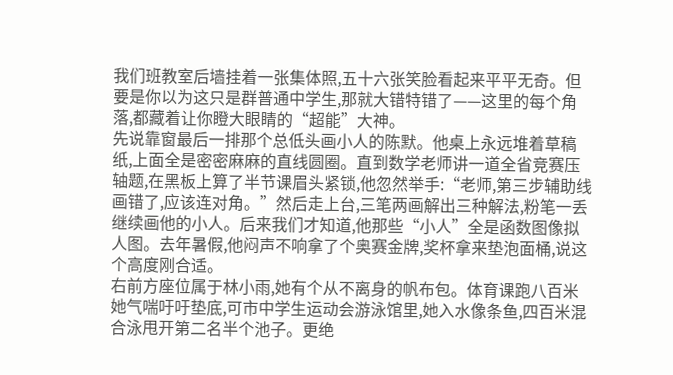我们班教室后墙挂着一张集体照,五十六张笑脸看起来平平无奇。但要是你以为这只是群普通中学生,那就大错特错了——这里的每个角落,都藏着让你瞪大眼睛的“超能”大神。
先说靠窗最后一排那个总低头画小人的陈默。他桌上永远堆着草稿纸,上面全是密密麻麻的直线圆圈。直到数学老师讲一道全省竞赛压轴题,在黑板上算了半节课眉头紧锁,他忽然举手:“老师,第三步辅助线画错了,应该连对角。”然后走上台,三笔两画解出三种解法,粉笔一丢继续画他的小人。后来我们才知道,他那些“小人”全是函数图像拟人图。去年暑假,他闷声不响拿了个奥赛金牌,奖杯拿来垫泡面桶,说这个高度刚合适。
右前方座位属于林小雨,她有个从不离身的帆布包。体育课跑八百米她气喘吁吁垫底,可市中学生运动会游泳馆里,她入水像条鱼,四百米混合泳甩开第二名半个池子。更绝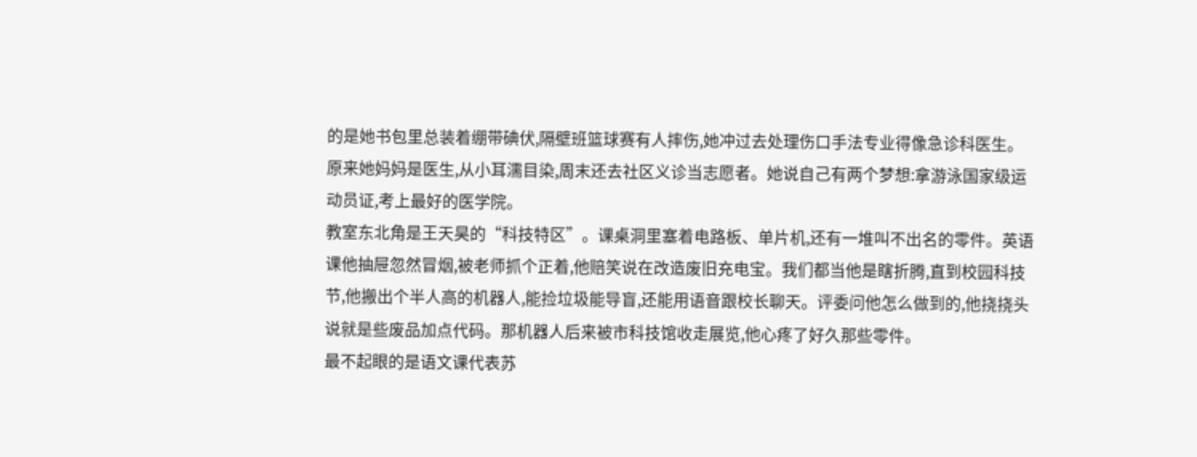的是她书包里总装着绷带碘伏,隔壁班篮球赛有人摔伤,她冲过去处理伤口手法专业得像急诊科医生。原来她妈妈是医生,从小耳濡目染,周末还去社区义诊当志愿者。她说自己有两个梦想:拿游泳国家级运动员证,考上最好的医学院。
教室东北角是王天昊的“科技特区”。课桌洞里塞着电路板、单片机,还有一堆叫不出名的零件。英语课他抽屉忽然冒烟,被老师抓个正着,他赔笑说在改造废旧充电宝。我们都当他是瞎折腾,直到校园科技节,他搬出个半人高的机器人,能捡垃圾能导盲,还能用语音跟校长聊天。评委问他怎么做到的,他挠挠头说就是些废品加点代码。那机器人后来被市科技馆收走展览,他心疼了好久那些零件。
最不起眼的是语文课代表苏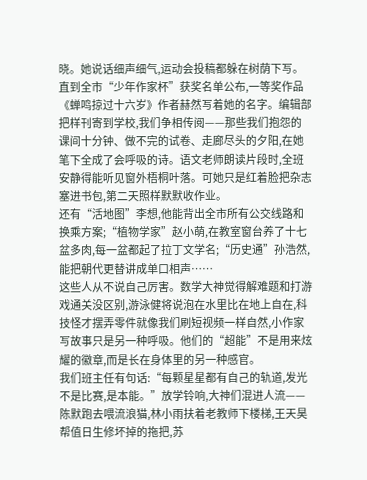晓。她说话细声细气,运动会投稿都躲在树荫下写。直到全市“少年作家杯”获奖名单公布,一等奖作品《蝉鸣掠过十六岁》作者赫然写着她的名字。编辑部把样刊寄到学校,我们争相传阅——那些我们抱怨的课间十分钟、做不完的试卷、走廊尽头的夕阳,在她笔下全成了会呼吸的诗。语文老师朗读片段时,全班安静得能听见窗外梧桐叶落。可她只是红着脸把杂志塞进书包,第二天照样默默收作业。
还有“活地图”李想,他能背出全市所有公交线路和换乘方案;“植物学家”赵小萌,在教室窗台养了十七盆多肉,每一盆都起了拉丁文学名;“历史通”孙浩然,能把朝代更替讲成单口相声……
这些人从不说自己厉害。数学大神觉得解难题和打游戏通关没区别,游泳健将说泡在水里比在地上自在,科技怪才摆弄零件就像我们刷短视频一样自然,小作家写故事只是另一种呼吸。他们的“超能”不是用来炫耀的徽章,而是长在身体里的另一种感官。
我们班主任有句话:“每颗星星都有自己的轨道,发光不是比赛,是本能。”放学铃响,大神们混进人流——陈默跑去喂流浪猫,林小雨扶着老教师下楼梯,王天昊帮值日生修坏掉的拖把,苏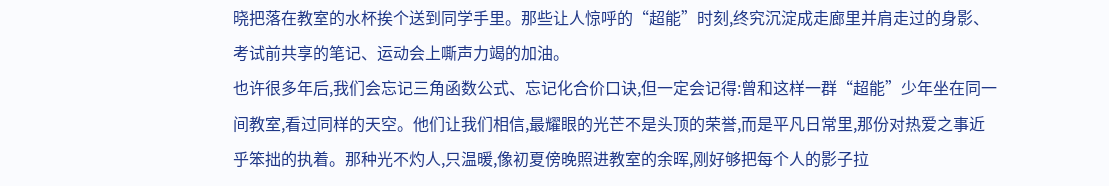晓把落在教室的水杯挨个送到同学手里。那些让人惊呼的“超能”时刻,终究沉淀成走廊里并肩走过的身影、考试前共享的笔记、运动会上嘶声力竭的加油。
也许很多年后,我们会忘记三角函数公式、忘记化合价口诀,但一定会记得:曾和这样一群“超能”少年坐在同一间教室,看过同样的天空。他们让我们相信,最耀眼的光芒不是头顶的荣誉,而是平凡日常里,那份对热爱之事近乎笨拙的执着。那种光不灼人,只温暖,像初夏傍晚照进教室的余晖,刚好够把每个人的影子拉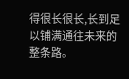得很长很长,长到足以铺满通往未来的整条路。